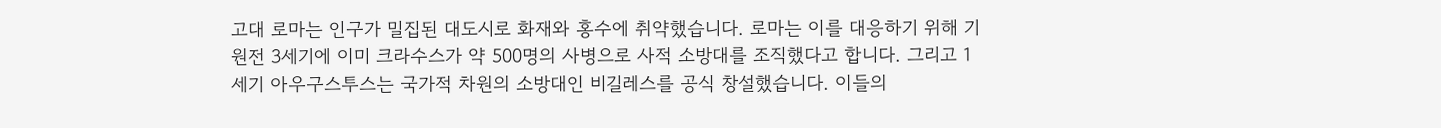고대 로마는 인구가 밀집된 대도시로 화재와 홍수에 취약했습니다. 로마는 이를 대응하기 위해 기원전 3세기에 이미 크라수스가 약 500명의 사병으로 사적 소방대를 조직했다고 합니다. 그리고 1세기 아우구스투스는 국가적 차원의 소방대인 비길레스를 공식 창설했습니다. 이들의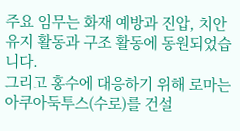주요 임무는 화재 예방과 진압, 치안 유지 활동과 구조 활동에 동원되었습니다.
그리고 홍수에 대응하기 위해 로마는 아쿠아둑투스(수로)를 건설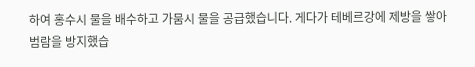하여 홍수시 물을 배수하고 가뭄시 물을 공급했습니다. 게다가 테베르강에 제방을 쌓아 범람을 방지했습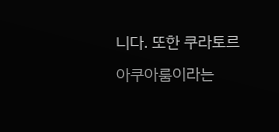니다. 또한 쿠라토르 아쿠아룸이라는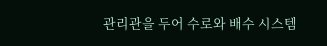관리관을 두어 수로와 배수 시스템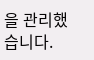을 관리했습니다.